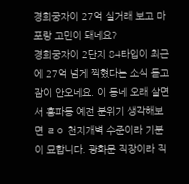경희궁자이 27억 실거래 보고 마포랑 고민이 돼네요?
경희궁자이 2단지 84타입이 최근에 27억 넘게 찍혔다는 소식 듣고 잠이 안오네요. 이 동네 오래 살면서 홍파동 예전 분위기 생각해보면 ㄹㅇ 천지개벽 수준이라 기분이 묘합니다. 광화문 직장이라 직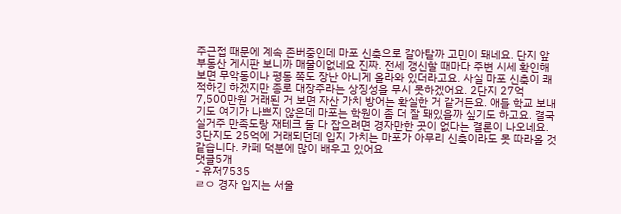주근접 때문에 계속 존버중인데 마포 신축으로 갈아탈까 고민이 돼네요. 단지 앞 부동산 게시판 보니까 매물이없네요 진짜. 전세 갱신할 때마다 주변 시세 확인해보면 무악동이나 평동 쪽도 장난 아니게 올라와 있더라고요. 사실 마포 신축이 쾌적하긴 하겠지만 종로 대장주라는 상징성을 무시 못하겠어요. 2단지 27억 7,500만원 거래된 거 보면 자산 가치 방어는 확실한 거 같거든요. 애들 학교 보내기도 여기가 나쁘지 않은데 마포는 학원이 좀 더 잘 돼있을까 싶기도 하고요. 결국 실거주 만족도랑 재테크 둘 다 잡으려면 경자만한 곳이 없다는 결론이 나오네요. 3단지도 25억에 거래되던데 입지 가치는 마포가 아무리 신축이라도 못 따라올 것 같습니다. 카페 덕분에 많이 배우고 있어요
댓글5개
- 유저7535
ㄹㅇ 경자 입지는 서울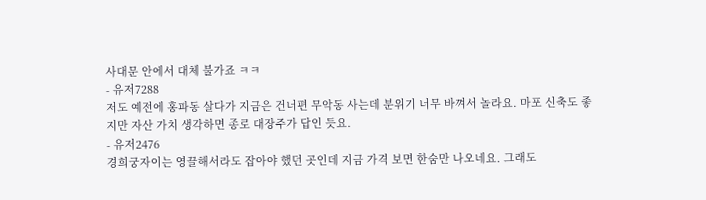사대문 안에서 대체 불가죠 ㅋㅋ
- 유저7288
저도 예전에 홍파동 살다가 지금은 건너편 무악동 사는데 분위기 너무 바껴서 놀라요. 마포 신축도 좋지만 자산 가치 생각하면 종로 대장주가 답인 듯요.
- 유저2476
경희궁자이는 영끌해서라도 잡아야 했던 곳인데 지금 가격 보면 한숨만 나오네요. 그래도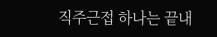직주근접 하나는 끝내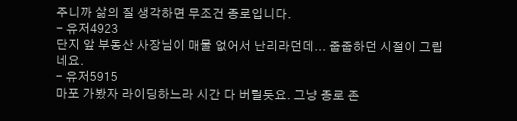주니까 삶의 질 생각하면 무조건 종로입니다.
- 유저4923
단지 앞 부동산 사장님이 매물 없어서 난리라던데... 줍줍하던 시절이 그립네요.
- 유저5915
마포 가봤자 라이딩하느라 시간 다 버릴듯요. 그냥 종로 존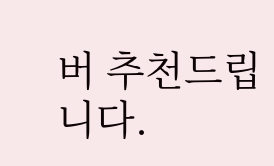버 추천드립니다.